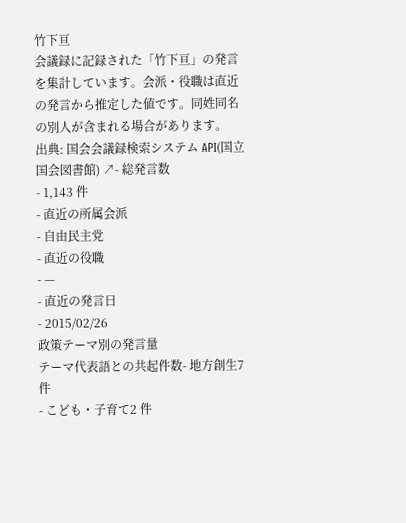竹下亘
会議録に記録された「竹下亘」の発言を集計しています。会派・役職は直近の発言から推定した値です。同姓同名の別人が含まれる場合があります。
出典: 国会会議録検索システム API(国立国会図書館) ↗- 総発言数
- 1,143 件
- 直近の所属会派
- 自由民主党
- 直近の役職
- —
- 直近の発言日
- 2015/02/26
政策テーマ別の発言量
テーマ代表語との共起件数- 地方創生7 件
- こども・子育て2 件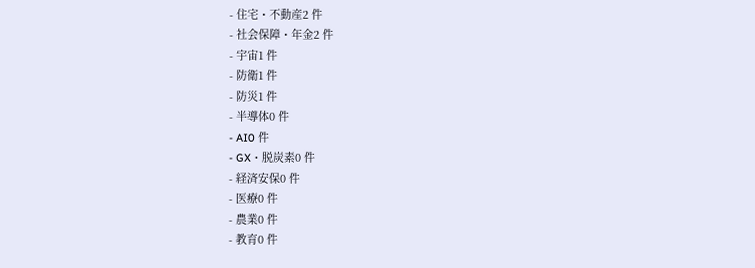- 住宅・不動産2 件
- 社会保障・年金2 件
- 宇宙1 件
- 防衛1 件
- 防災1 件
- 半導体0 件
- AI0 件
- GX・脱炭素0 件
- 経済安保0 件
- 医療0 件
- 農業0 件
- 教育0 件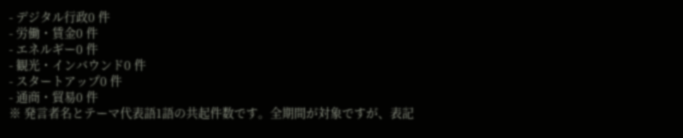- デジタル行政0 件
- 労働・賃金0 件
- エネルギー0 件
- 観光・インバウンド0 件
- スタートアップ0 件
- 通商・貿易0 件
※ 発言者名とテーマ代表語1語の共起件数です。全期間が対象ですが、表記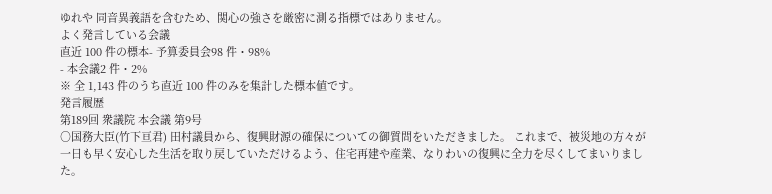ゆれや 同音異義語を含むため、関心の強さを厳密に測る指標ではありません。
よく発言している会議
直近 100 件の標本- 予算委員会98 件・98%
- 本会議2 件・2%
※ 全 1,143 件のうち直近 100 件のみを集計した標本値です。
発言履歴
第189回 衆議院 本会議 第9号
○国務大臣(竹下亘君) 田村議員から、復興財源の確保についての御質問をいただきました。 これまで、被災地の方々が一日も早く安心した生活を取り戻していただけるよう、住宅再建や産業、なりわいの復興に全力を尽くしてまいりました。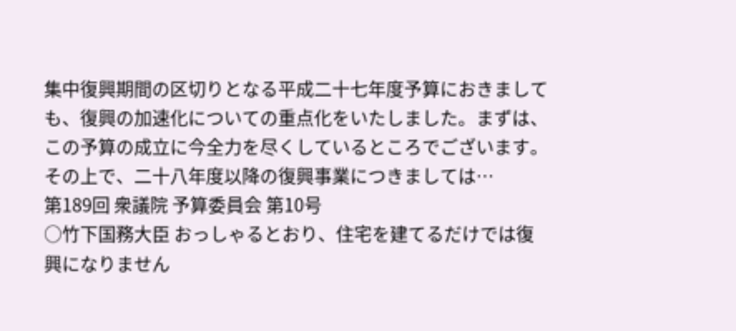集中復興期間の区切りとなる平成二十七年度予算におきましても、復興の加速化についての重点化をいたしました。まずは、この予算の成立に今全力を尽くしているところでございます。 その上で、二十八年度以降の復興事業につきましては…
第189回 衆議院 予算委員会 第10号
○竹下国務大臣 おっしゃるとおり、住宅を建てるだけでは復興になりません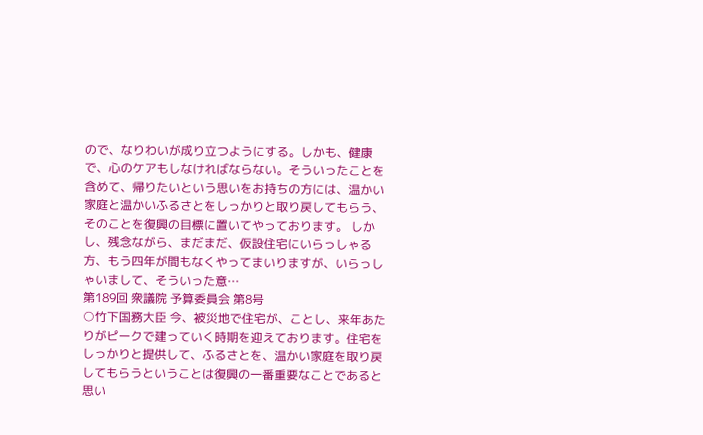ので、なりわいが成り立つようにする。しかも、健康で、心のケアもしなければならない。そういったことを含めて、帰りたいという思いをお持ちの方には、温かい家庭と温かいふるさとをしっかりと取り戻してもらう、そのことを復興の目標に置いてやっております。 しかし、残念ながら、まだまだ、仮設住宅にいらっしゃる方、もう四年が間もなくやってまいりますが、いらっしゃいまして、そういった意…
第189回 衆議院 予算委員会 第8号
○竹下国務大臣 今、被災地で住宅が、ことし、来年あたりがピークで建っていく時期を迎えております。住宅をしっかりと提供して、ふるさとを、温かい家庭を取り戻してもらうということは復興の一番重要なことであると思い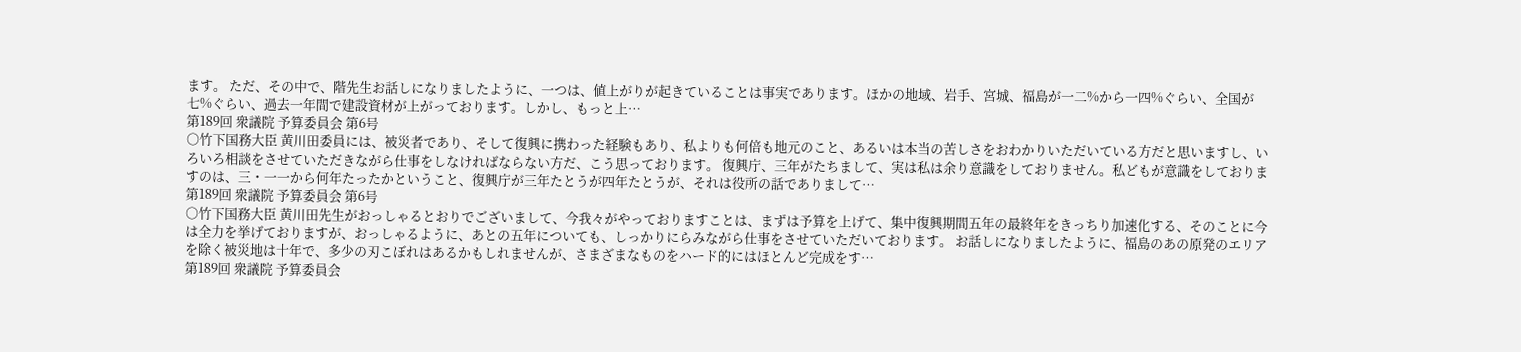ます。 ただ、その中で、階先生お話しになりましたように、一つは、値上がりが起きていることは事実であります。ほかの地域、岩手、宮城、福島が一二%から一四%ぐらい、全国が七%ぐらい、過去一年間で建設資材が上がっております。しかし、もっと上…
第189回 衆議院 予算委員会 第6号
○竹下国務大臣 黄川田委員には、被災者であり、そして復興に携わった経験もあり、私よりも何倍も地元のこと、あるいは本当の苦しさをおわかりいただいている方だと思いますし、いろいろ相談をさせていただきながら仕事をしなければならない方だ、こう思っております。 復興庁、三年がたちまして、実は私は余り意識をしておりません。私どもが意識をしておりますのは、三・一一から何年たったかということ、復興庁が三年たとうが四年たとうが、それは役所の話でありまして…
第189回 衆議院 予算委員会 第6号
○竹下国務大臣 黄川田先生がおっしゃるとおりでございまして、今我々がやっておりますことは、まずは予算を上げて、集中復興期間五年の最終年をきっちり加速化する、そのことに今は全力を挙げておりますが、おっしゃるように、あとの五年についても、しっかりにらみながら仕事をさせていただいております。 お話しになりましたように、福島のあの原発のエリアを除く被災地は十年で、多少の刃こぼれはあるかもしれませんが、さまざまなものをハード的にはほとんど完成をす…
第189回 衆議院 予算委員会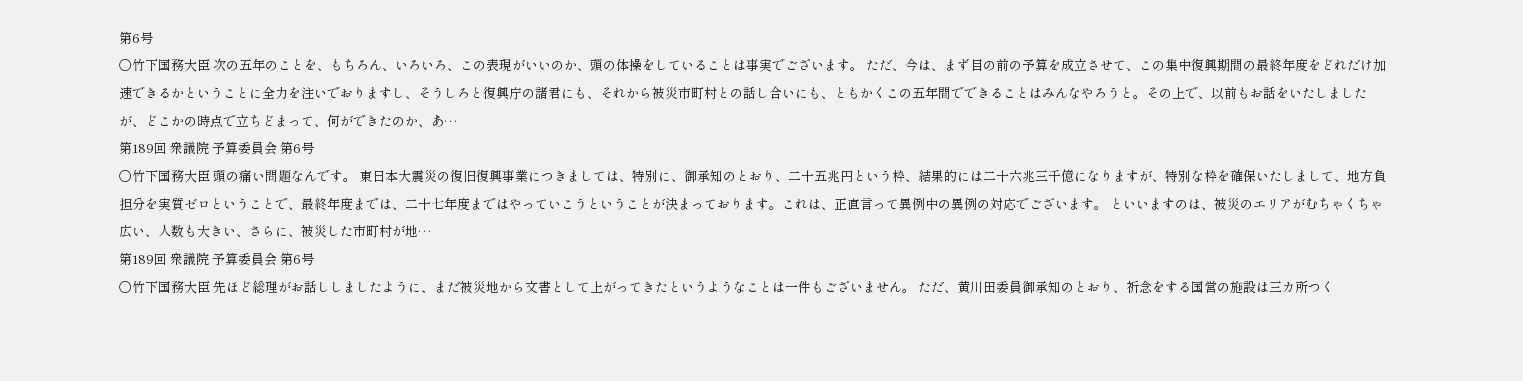第6号
○竹下国務大臣 次の五年のことを、もちろん、いろいろ、この表現がいいのか、頭の体操をしていることは事実でございます。 ただ、今は、まず目の前の予算を成立させて、この集中復興期間の最終年度をどれだけ加速できるかということに全力を注いでおりますし、そうしろと復興庁の諸君にも、それから被災市町村との話し合いにも、ともかくこの五年間でできることはみんなやろうと。その上で、以前もお話をいたしましたが、どこかの時点で立ちどまって、何ができたのか、あ…
第189回 衆議院 予算委員会 第6号
○竹下国務大臣 頭の痛い問題なんです。 東日本大震災の復旧復興事業につきましては、特別に、御承知のとおり、二十五兆円という枠、結果的には二十六兆三千億になりますが、特別な枠を確保いたしまして、地方負担分を実質ゼロということで、最終年度までは、二十七年度まではやっていこうということが決まっております。これは、正直言って異例中の異例の対応でございます。 といいますのは、被災のエリアがむちゃくちゃ広い、人数も大きい、さらに、被災した市町村が地…
第189回 衆議院 予算委員会 第6号
○竹下国務大臣 先ほど総理がお話ししましたように、まだ被災地から文書として上がってきたというようなことは一件もございません。 ただ、黄川田委員御承知のとおり、祈念をする国営の施設は三カ所つく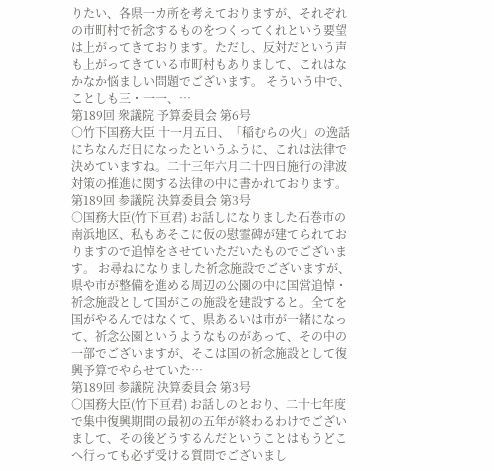りたい、各県一カ所を考えておりますが、それぞれの市町村で祈念するものをつくってくれという要望は上がってきております。ただし、反対だという声も上がってきている市町村もありまして、これはなかなか悩ましい問題でございます。 そういう中で、ことしも三・一一、…
第189回 衆議院 予算委員会 第6号
○竹下国務大臣 十一月五日、「稲むらの火」の逸話にちなんだ日になったというふうに、これは法律で決めていますね。二十三年六月二十四日施行の津波対策の推進に関する法律の中に書かれております。
第189回 参議院 決算委員会 第3号
○国務大臣(竹下亘君) お話しになりました石巻市の南浜地区、私もあそこに仮の慰霊碑が建てられておりますので追悼をさせていただいたものでございます。 お尋ねになりました祈念施設でございますが、県や市が整備を進める周辺の公園の中に国営追悼・祈念施設として国がこの施設を建設すると。全てを国がやるんではなくて、県あるいは市が一緒になって、祈念公園というようなものがあって、その中の一部でございますが、そこは国の祈念施設として復興予算でやらせていた…
第189回 参議院 決算委員会 第3号
○国務大臣(竹下亘君) お話しのとおり、二十七年度で集中復興期間の最初の五年が終わるわけでございまして、その後どうするんだということはもうどこへ行っても必ず受ける質問でございまし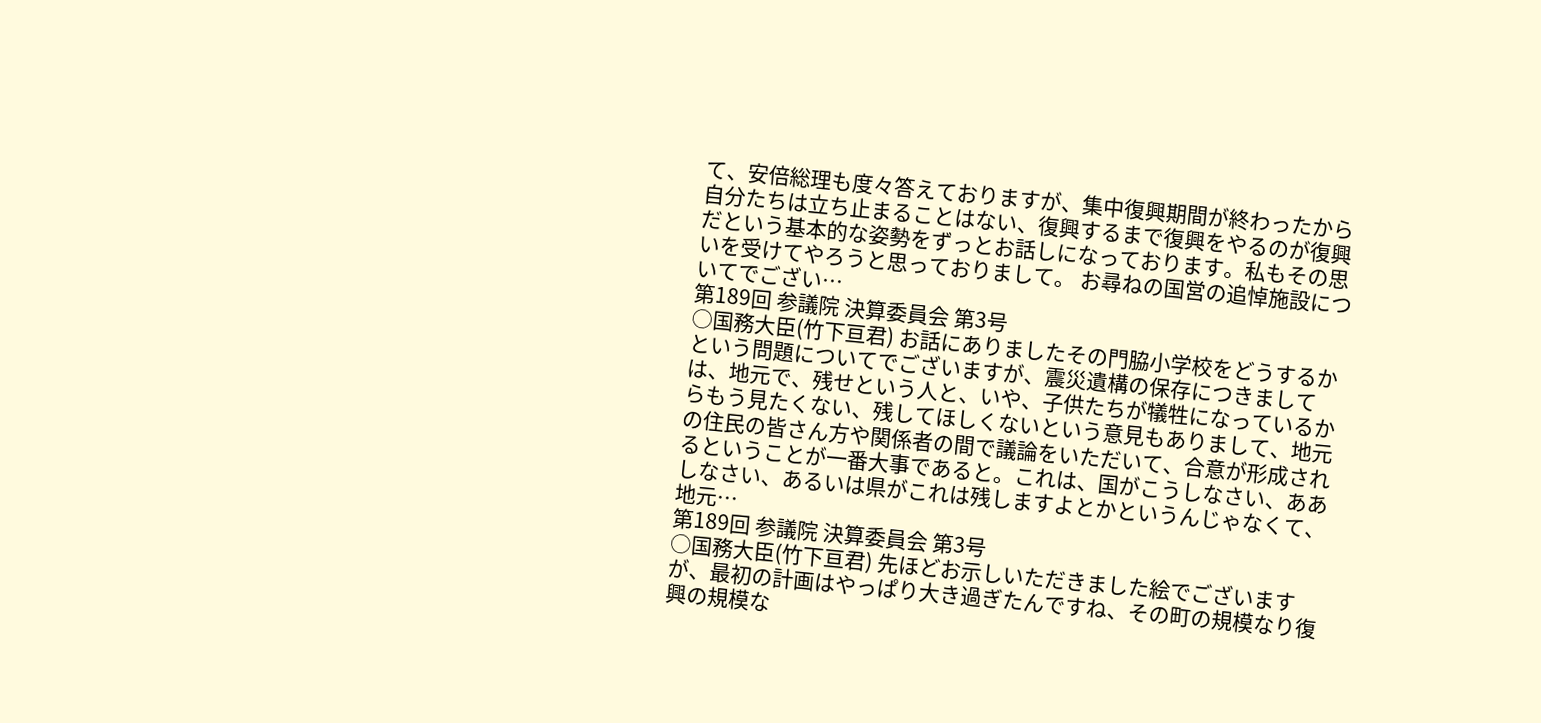て、安倍総理も度々答えておりますが、集中復興期間が終わったから自分たちは立ち止まることはない、復興するまで復興をやるのが復興だという基本的な姿勢をずっとお話しになっております。私もその思いを受けてやろうと思っておりまして。 お尋ねの国営の追悼施設についてでござい…
第189回 参議院 決算委員会 第3号
○国務大臣(竹下亘君) お話にありましたその門脇小学校をどうするかという問題についてでございますが、震災遺構の保存につきましては、地元で、残せという人と、いや、子供たちが犠牲になっているからもう見たくない、残してほしくないという意見もありまして、地元の住民の皆さん方や関係者の間で議論をいただいて、合意が形成されるということが一番大事であると。これは、国がこうしなさい、ああしなさい、あるいは県がこれは残しますよとかというんじゃなくて、地元…
第189回 参議院 決算委員会 第3号
○国務大臣(竹下亘君) 先ほどお示しいただきました絵でございますが、最初の計画はやっぱり大き過ぎたんですね、その町の規模なり復興の規模な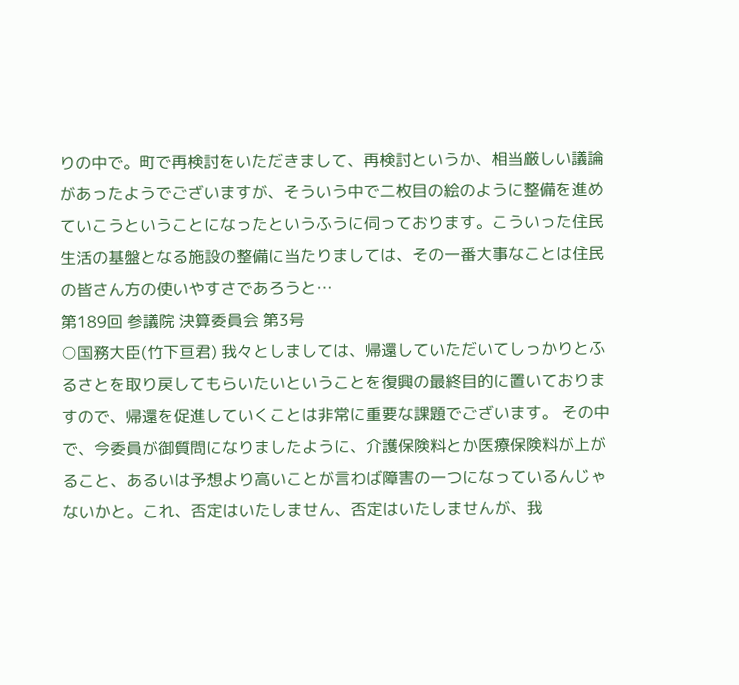りの中で。町で再検討をいただきまして、再検討というか、相当厳しい議論があったようでございますが、そういう中で二枚目の絵のように整備を進めていこうということになったというふうに伺っております。こういった住民生活の基盤となる施設の整備に当たりましては、その一番大事なことは住民の皆さん方の使いやすさであろうと…
第189回 参議院 決算委員会 第3号
○国務大臣(竹下亘君) 我々としましては、帰還していただいてしっかりとふるさとを取り戻してもらいたいということを復興の最終目的に置いておりますので、帰還を促進していくことは非常に重要な課題でございます。 その中で、今委員が御質問になりましたように、介護保険料とか医療保険料が上がること、あるいは予想より高いことが言わば障害の一つになっているんじゃないかと。これ、否定はいたしません、否定はいたしませんが、我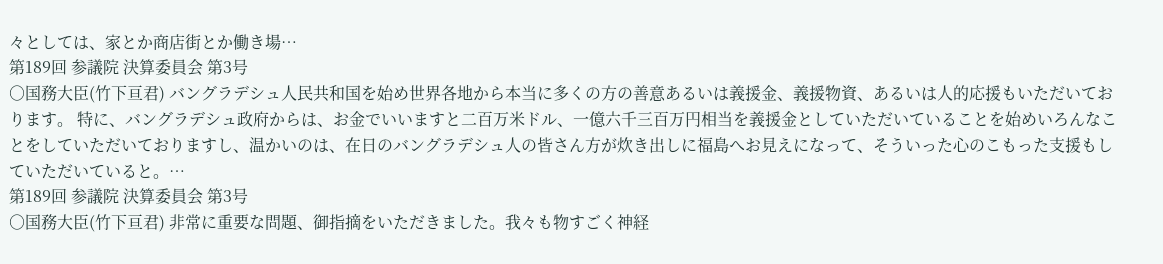々としては、家とか商店街とか働き場…
第189回 参議院 決算委員会 第3号
○国務大臣(竹下亘君) バングラデシュ人民共和国を始め世界各地から本当に多くの方の善意あるいは義援金、義援物資、あるいは人的応援もいただいております。 特に、バングラデシュ政府からは、お金でいいますと二百万米ドル、一億六千三百万円相当を義援金としていただいていることを始めいろんなことをしていただいておりますし、温かいのは、在日のバングラデシュ人の皆さん方が炊き出しに福島へお見えになって、そういった心のこもった支援もしていただいていると。…
第189回 参議院 決算委員会 第3号
○国務大臣(竹下亘君) 非常に重要な問題、御指摘をいただきました。我々も物すごく神経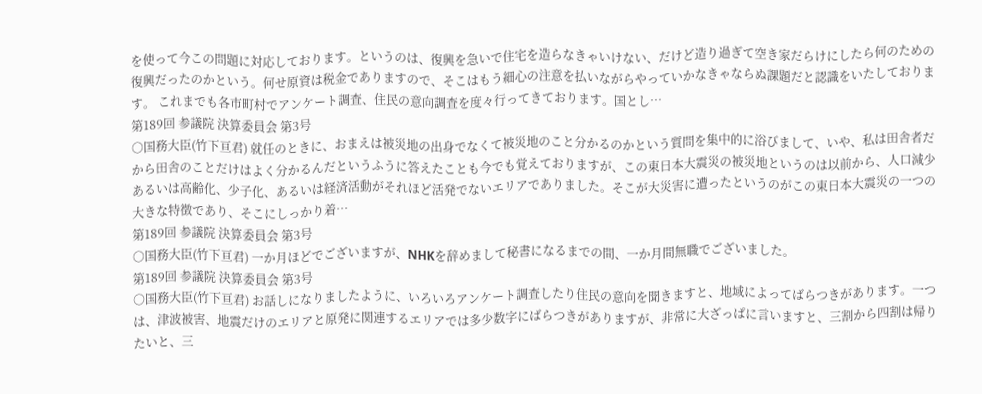を使って今この問題に対応しております。というのは、復興を急いで住宅を造らなきゃいけない、だけど造り過ぎて空き家だらけにしたら何のための復興だったのかという。何せ原資は税金でありますので、そこはもう細心の注意を払いながらやっていかなきゃならぬ課題だと認識をいたしております。 これまでも各市町村でアンケート調査、住民の意向調査を度々行ってきております。国とし…
第189回 参議院 決算委員会 第3号
○国務大臣(竹下亘君) 就任のときに、おまえは被災地の出身でなくて被災地のこと分かるのかという質問を集中的に浴びまして、いや、私は田舎者だから田舎のことだけはよく分かるんだというふうに答えたことも今でも覚えておりますが、この東日本大震災の被災地というのは以前から、人口減少あるいは高齢化、少子化、あるいは経済活動がそれほど活発でないエリアでありました。そこが大災害に遭ったというのがこの東日本大震災の一つの大きな特徴であり、そこにしっかり着…
第189回 参議院 決算委員会 第3号
○国務大臣(竹下亘君) 一か月ほどでございますが、NHKを辞めまして秘書になるまでの間、一か月間無職でございました。
第189回 参議院 決算委員会 第3号
○国務大臣(竹下亘君) お話しになりましたように、いろいろアンケート調査したり住民の意向を聞きますと、地域によってばらつきがあります。一つは、津波被害、地震だけのエリアと原発に関連するエリアでは多少数字にばらつきがありますが、非常に大ざっぱに言いますと、三割から四割は帰りたいと、三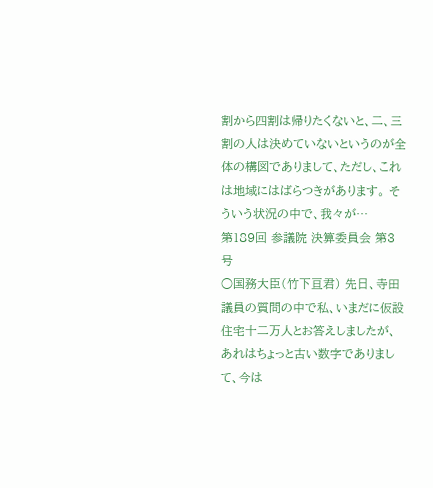割から四割は帰りたくないと、二、三割の人は決めていないというのが全体の構図でありまして、ただし、これは地域にはばらつきがあります。 そういう状況の中で、我々が…
第189回 参議院 決算委員会 第3号
○国務大臣(竹下亘君) 先日、寺田議員の質問の中で私、いまだに仮設住宅十二万人とお答えしましたが、あれはちょっと古い数字でありまして、今は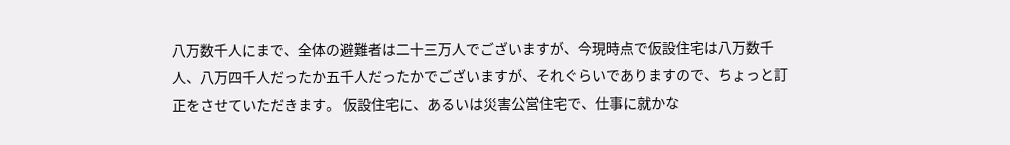八万数千人にまで、全体の避難者は二十三万人でございますが、今現時点で仮設住宅は八万数千人、八万四千人だったか五千人だったかでございますが、それぐらいでありますので、ちょっと訂正をさせていただきます。 仮設住宅に、あるいは災害公営住宅で、仕事に就かな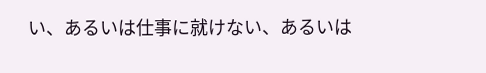い、あるいは仕事に就けない、あるいは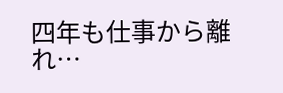四年も仕事から離れ…